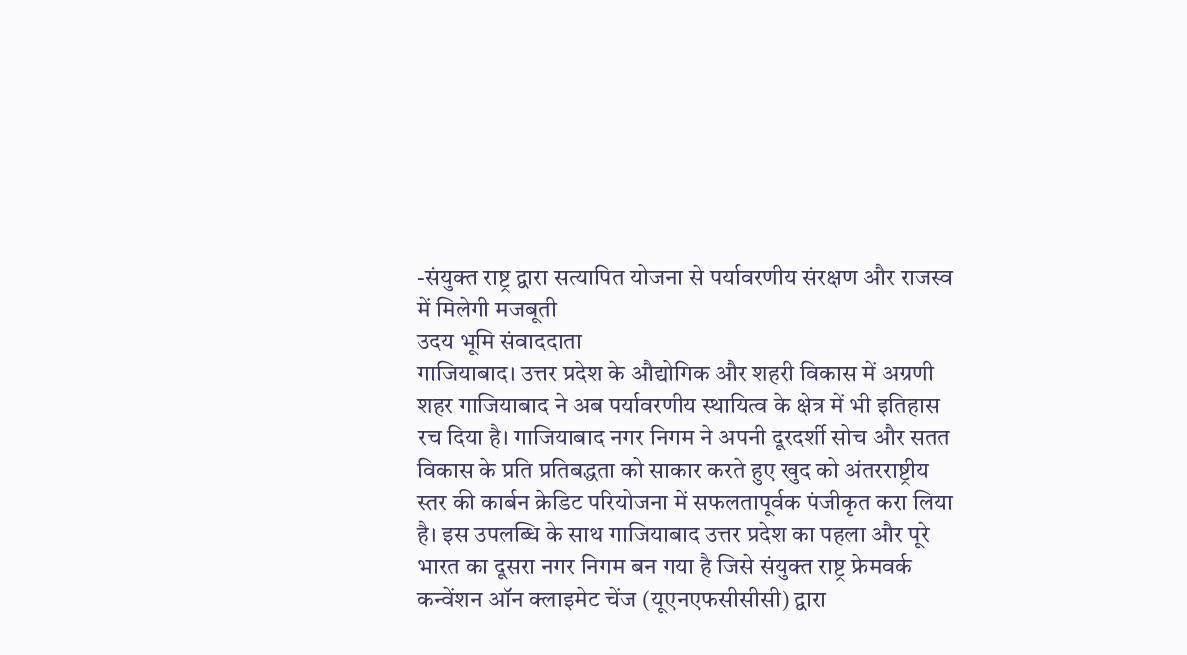-संयुक्त राष्ट्र द्वारा सत्यापित योजना से पर्यावरणीय संरक्षण और राजस्व में मिलेगी मजबूती
उदय भूमि संवाददाता
गाजियाबाद। उत्तर प्रदेश के औद्योगिक और शहरी विकास में अग्रणी शहर गाजियाबाद ने अब पर्यावरणीय स्थायित्व के क्षेत्र में भी इतिहास रच दिया है। गाजियाबाद नगर निगम ने अपनी दूरदर्शी सोच और सतत विकास के प्रति प्रतिबद्धता को साकार करते हुए खुद को अंतरराष्ट्रीय स्तर की कार्बन क्रेडिट परियोजना में सफलतापूर्वक पंजीकृत करा लिया है। इस उपलब्धि के साथ गाजियाबाद उत्तर प्रदेश का पहला और पूरे भारत का दूसरा नगर निगम बन गया है जिसे संयुक्त राष्ट्र फ्रेमवर्क कन्वेंशन ऑन क्लाइमेट चेंज (यूएनएफसीसीसी) द्वारा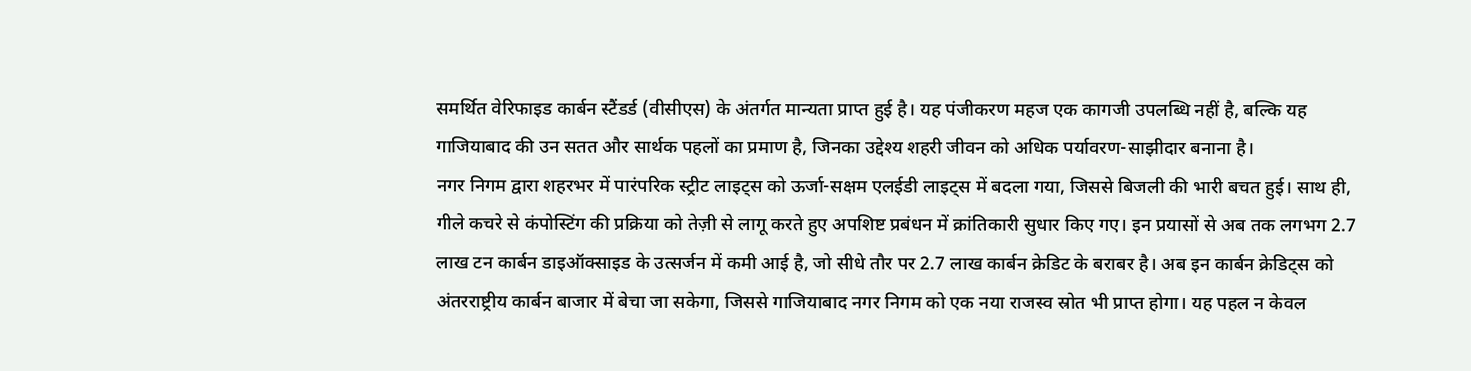समर्थित वेरिफाइड कार्बन स्टैंडर्ड (वीसीएस) के अंतर्गत मान्यता प्राप्त हुई है। यह पंजीकरण महज एक कागजी उपलब्धि नहीं है, बल्कि यह गाजियाबाद की उन सतत और सार्थक पहलों का प्रमाण है, जिनका उद्देश्य शहरी जीवन को अधिक पर्यावरण-साझीदार बनाना है।
नगर निगम द्वारा शहरभर में पारंपरिक स्ट्रीट लाइट्स को ऊर्जा-सक्षम एलईडी लाइट्स में बदला गया, जिससे बिजली की भारी बचत हुई। साथ ही, गीले कचरे से कंपोस्टिंग की प्रक्रिया को तेज़ी से लागू करते हुए अपशिष्ट प्रबंधन में क्रांतिकारी सुधार किए गए। इन प्रयासों से अब तक लगभग 2.7 लाख टन कार्बन डाइऑक्साइड के उत्सर्जन में कमी आई है, जो सीधे तौर पर 2.7 लाख कार्बन क्रेडिट के बराबर है। अब इन कार्बन क्रेडिट्स को अंतरराष्ट्रीय कार्बन बाजार में बेचा जा सकेगा, जिससे गाजियाबाद नगर निगम को एक नया राजस्व स्रोत भी प्राप्त होगा। यह पहल न केवल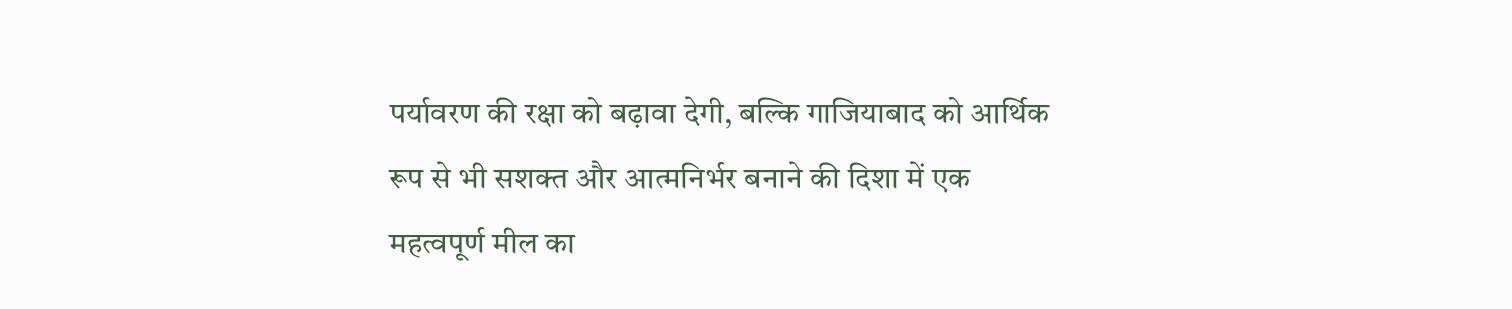पर्यावरण की रक्षा को बढ़ावा देगी, बल्कि गाजियाबाद को आर्थिक रूप से भी सशक्त और आत्मनिर्भर बनाने की दिशा में एक महत्वपूर्ण मील का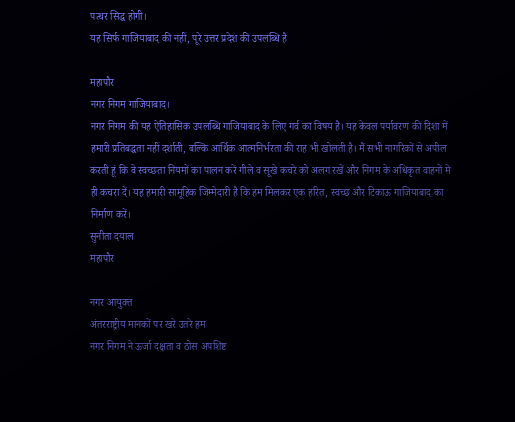पत्थर सिद्ध होगी।
यह सिर्फ गाजियाबाद की नहीं, पूरे उत्तर प्रदेश की उपलब्धि है

महापौर
नगर निगम गाजियाबाद।
नगर निगम की यह ऐतिहासिक उपलब्धि गाजियाबाद के लिए गर्व का विषय है। यह केवल पर्यावरण की दिशा में हमारी प्रतिबद्धता नहीं दर्शाती, बल्कि आर्थिक आत्मनिर्भरता की राह भी खोलती है। मैं सभी नागरिकों से अपील करती हूं कि वे स्वच्छता नियमों का पालन करें गीले व सूखे कचरे को अलग रखें और निगम के अधिकृत वाहनों में ही कचरा दें। यह हमारी सामूहिक जिम्मेदारी है कि हम मिलकर एक हरित, स्वच्छ और टिकाऊ गाजियाबाद का निर्माण करें।
सुनीता दयाल
महापौर

नगर आयुक्त
अंतरराष्ट्रीय मानकों पर खरे उतरे हम
नगर निगम ने ऊर्जा दक्षता व ठोस अपशिष्ट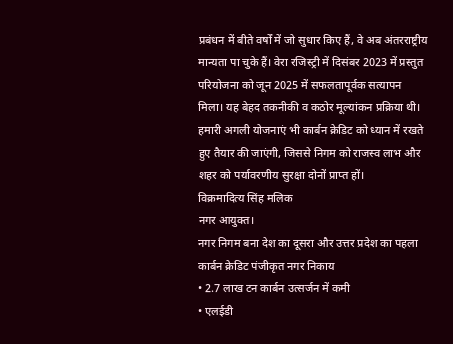प्रबंधन में बीते वर्षों में जो सुधार किए हैं, वे अब अंतरराष्ट्रीय मान्यता पा चुके हैं। वेरा रजिस्ट्री में दिसंबर 2023 में प्रस्तुत परियोजना को जून 2025 में सफलतापूर्वक सत्यापन मिला। यह बेहद तकनीकी व कठोर मूल्यांकन प्रक्रिया थी। हमारी अगली योजनाएं भी कार्बन क्रेडिट को ध्यान में रखते हुए तैयार की जाएंगी, जिससे निगम को राजस्व लाभ और शहर को पर्यावरणीय सुरक्षा दोनों प्राप्त हों।
विक्रमादित्य सिंह मलिक
नगर आयुक्त।
नगर निगम बना देश का दूसरा और उत्तर प्रदेश का पहला कार्बन क्रेडिट पंजीकृत नगर निकाय
• 2.7 लाख टन कार्बन उत्सर्जन में कमी
• एलईडी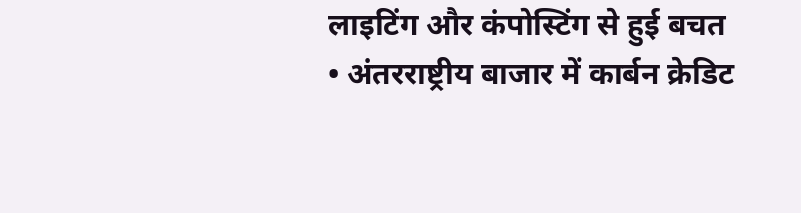लाइटिंग और कंपोस्टिंग से हुई बचत
• अंतरराष्ट्रीय बाजार में कार्बन क्रेडिट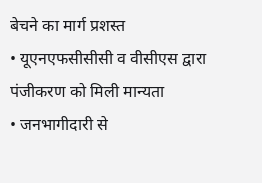बेचने का मार्ग प्रशस्त
• यूएनएफसीसीसी व वीसीएस द्वारा पंजीकरण को मिली मान्यता
• जनभागीदारी से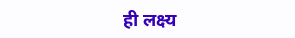ही लक्ष्य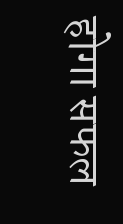होगा सफल